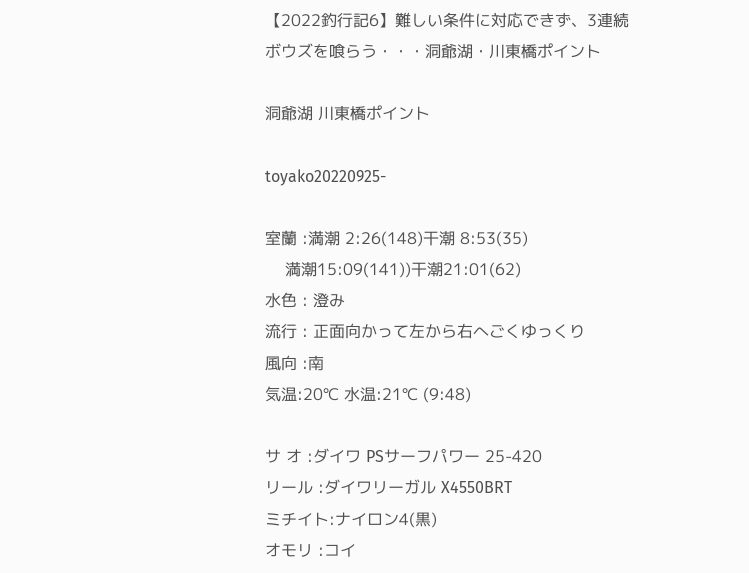【2022釣行記6】難しい条件に対応できず、3連続ボウズを喰らう・・・洞爺湖・川東橋ポイント

洞爺湖 川東橋ポイント

toyako20220925-

室蘭 :満潮 2:26(148)干潮 8:53(35)
    満潮15:09(141))干潮21:01(62)
水色 : 澄み
流行 : 正面向かって左から右へごくゆっくり
風向 :南
気温:20℃ 水温:21℃ (9:48)

サ オ :ダイワ PSサーフパワー 25-420
リール :ダイワリーガル X4550BRT
ミチイト:ナイロン4(黒)
オモリ :コイ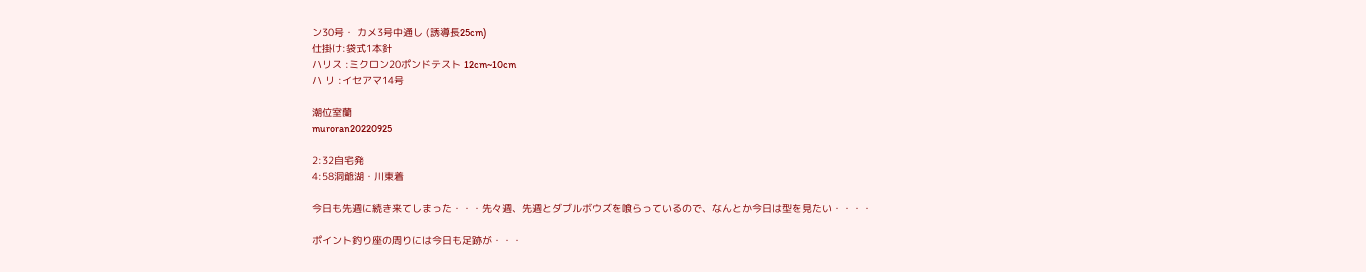ン30号・ カメ3号中通し (誘導長25cm)
仕掛け:袋式1本針
ハリス :ミクロン20ポンドテスト 12cm~10cm
ハ リ :イセアマ14号

潮位室蘭
muroran20220925

2:32自宅発
4:58洞爺湖・川東着

今日も先週に続き来てしまった・・・先々週、先週とダブルボウズを喰らっているので、なんとか今日は型を見たい・・・・

ポイント釣り座の周りには今日も足跡が・・・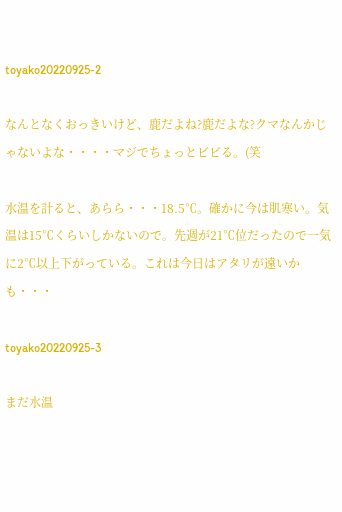toyako20220925-2

なんとなくおっきいけど、鹿だよね?鹿だよな?クマなんかじゃないよな・・・・マジでちょっとビビる。(笑

水温を計ると、あらら・・・18.5℃。確かに今は肌寒い。気温は15℃くらいしかないので。先週が21℃位だったので一気に2℃以上下がっている。これは今日はアタリが遠いかも・・・

toyako20220925-3

まだ水温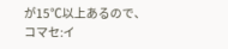が15℃以上あるので、コマセ:イ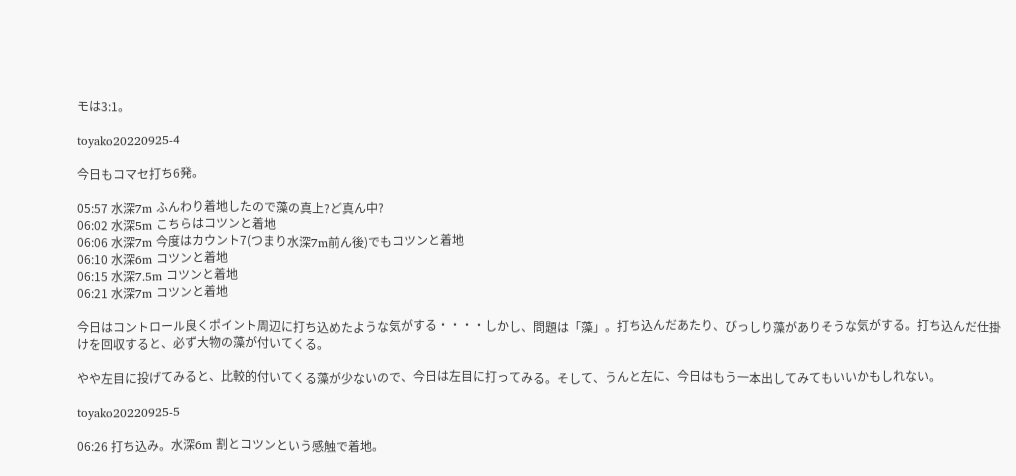モは3:1。

toyako20220925-4

今日もコマセ打ち6発。

05:57 水深7m ふんわり着地したので藻の真上?ど真ん中?
06:02 水深5m こちらはコツンと着地
06:06 水深7m 今度はカウント7(つまり水深7m前ん後)でもコツンと着地
06:10 水深6m コツンと着地
06:15 水深7.5m コツンと着地
06:21 水深7m コツンと着地

今日はコントロール良くポイント周辺に打ち込めたような気がする・・・・しかし、問題は「藻」。打ち込んだあたり、びっしり藻がありそうな気がする。打ち込んだ仕掛けを回収すると、必ず大物の藻が付いてくる。

やや左目に投げてみると、比較的付いてくる藻が少ないので、今日は左目に打ってみる。そして、うんと左に、今日はもう一本出してみてもいいかもしれない。

toyako20220925-5

06:26 打ち込み。水深6m 割とコツンという感触で着地。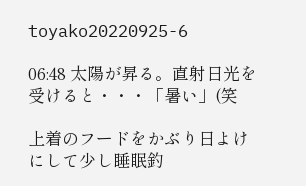toyako20220925-6

06:48 太陽が昇る。直射日光を受けると・・・「暑い」(笑

上着のフードをかぶり日よけにして少し睡眠釣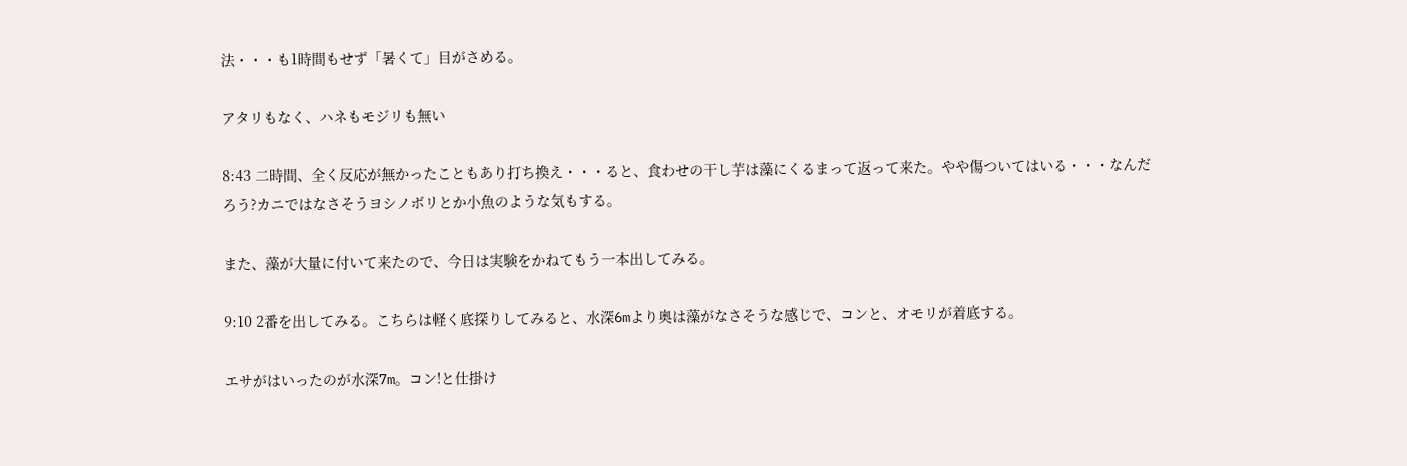法・・・も1時間もせず「暑くて」目がさめる。

アタリもなく、ハネもモジリも無い

8:43 二時間、全く反応が無かったこともあり打ち換え・・・ると、食わせの干し芋は藻にくるまって返って来た。やや傷ついてはいる・・・なんだろう?カニではなさそうヨシノボリとか小魚のような気もする。

また、藻が大量に付いて来たので、今日は実験をかねてもう一本出してみる。

9:10 2番を出してみる。こちらは軽く底探りしてみると、水深6mより奥は藻がなさそうな感じで、コンと、オモリが着底する。

エサがはいったのが水深7m。コン!と仕掛け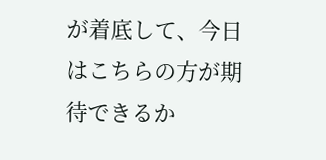が着底して、今日はこちらの方が期待できるか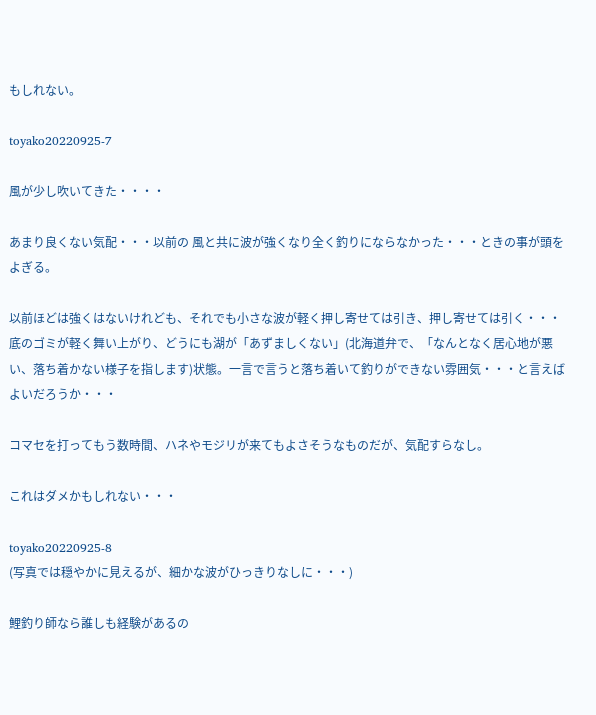もしれない。

toyako20220925-7

風が少し吹いてきた・・・・

あまり良くない気配・・・以前の 風と共に波が強くなり全く釣りにならなかった・・・ときの事が頭をよぎる。

以前ほどは強くはないけれども、それでも小さな波が軽く押し寄せては引き、押し寄せては引く・・・底のゴミが軽く舞い上がり、どうにも湖が「あずましくない」(北海道弁で、「なんとなく居心地が悪い、落ち着かない様子を指します)状態。一言で言うと落ち着いて釣りができない雰囲気・・・と言えばよいだろうか・・・

コマセを打ってもう数時間、ハネやモジリが来てもよさそうなものだが、気配すらなし。

これはダメかもしれない・・・

toyako20220925-8
(写真では穏やかに見えるが、細かな波がひっきりなしに・・・)

鯉釣り師なら誰しも経験があるの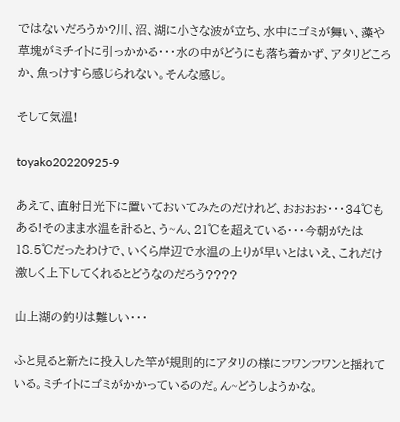ではないだろうか?川、沼、湖に小さな波が立ち、水中にゴミが舞い、藻や草塊がミチイトに引っかかる・・・水の中がどうにも落ち着かず、アタリどころか、魚っけすら感じられない。そんな感じ。

そして気温!

toyako20220925-9

あえて、直射日光下に置いておいてみたのだけれど、おおおお・・・34℃もある!そのまま水温を計ると、う~ん、21℃を超えている・・・今朝がたは18.5℃だったわけで、いくら岸辺で水温の上りが早いとはいえ、これだけ激しく上下してくれるとどうなのだろう????

山上湖の釣りは難しい・・・

ふと見ると新たに投入した竿が規則的にアタリの様にフワンフワンと揺れている。ミチイトにゴミがかかっているのだ。ん~どうしようかな。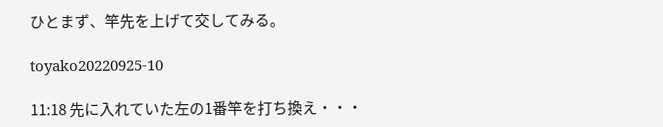ひとまず、竿先を上げて交してみる。

toyako20220925-10

11:18 先に入れていた左の1番竿を打ち換え・・・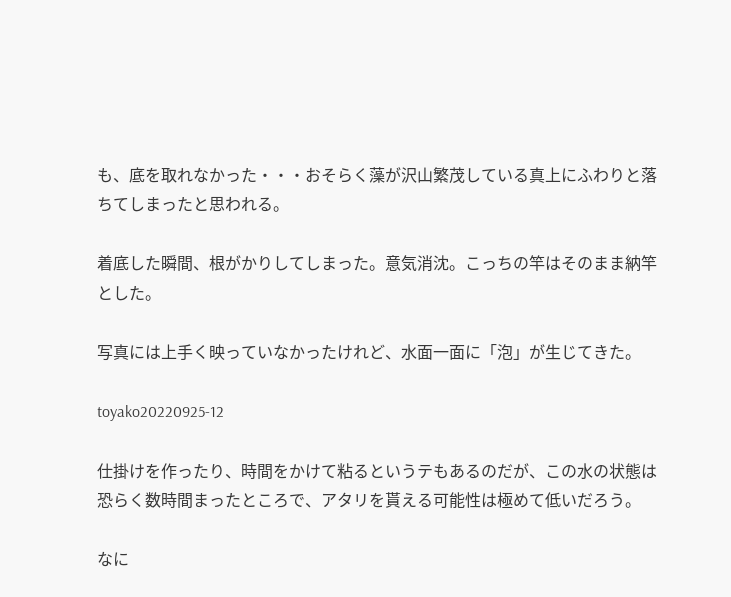も、底を取れなかった・・・おそらく藻が沢山繁茂している真上にふわりと落ちてしまったと思われる。

着底した瞬間、根がかりしてしまった。意気消沈。こっちの竿はそのまま納竿とした。

写真には上手く映っていなかったけれど、水面一面に「泡」が生じてきた。

toyako20220925-12

仕掛けを作ったり、時間をかけて粘るというテもあるのだが、この水の状態は恐らく数時間まったところで、アタリを貰える可能性は極めて低いだろう。

なに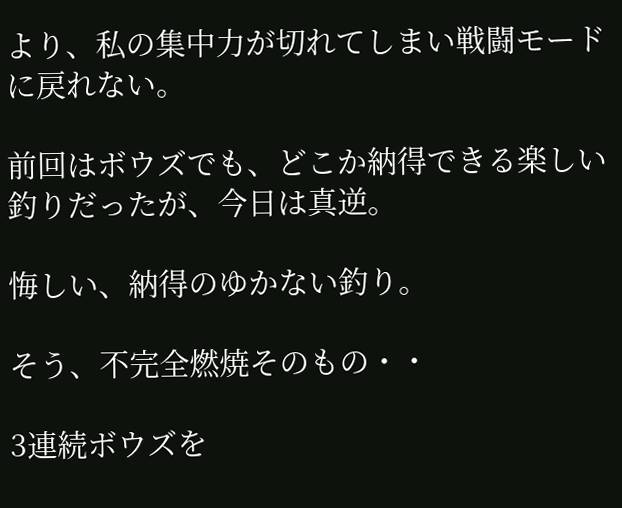より、私の集中力が切れてしまい戦闘モードに戻れない。

前回はボウズでも、どこか納得できる楽しい釣りだったが、今日は真逆。

悔しい、納得のゆかない釣り。

そう、不完全燃焼そのもの・・

3連続ボウズを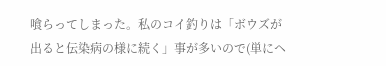喰らってしまった。私のコイ釣りは「ボウズが出ると伝染病の様に続く」事が多いので(単にヘ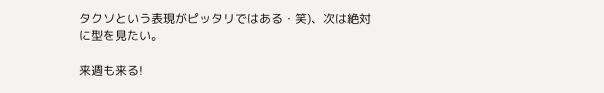タクソという表現がピッタリではある・笑)、次は絶対に型を見たい。

来週も来る!